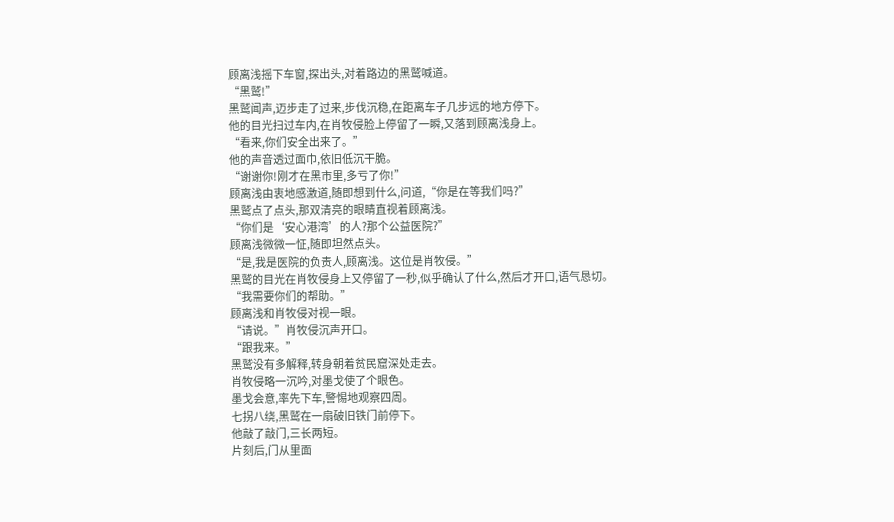顾离浅摇下车窗,探出头,对着路边的黑鹫喊道。
“黑鹫!”
黑鹫闻声,迈步走了过来,步伐沉稳,在距离车子几步远的地方停下。
他的目光扫过车内,在肖牧侵脸上停留了一瞬,又落到顾离浅身上。
“看来,你们安全出来了。”
他的声音透过面巾,依旧低沉干脆。
“谢谢你!刚才在黑市里,多亏了你!”
顾离浅由衷地感激道,随即想到什么,问道,“你是在等我们吗?”
黑鹫点了点头,那双清亮的眼睛直视着顾离浅。
“你们是‘安心港湾’的人?那个公益医院?”
顾离浅微微一怔,随即坦然点头。
“是,我是医院的负责人,顾离浅。这位是肖牧侵。”
黑鹫的目光在肖牧侵身上又停留了一秒,似乎确认了什么,然后才开口,语气恳切。
“我需要你们的帮助。”
顾离浅和肖牧侵对视一眼。
“请说。”肖牧侵沉声开口。
“跟我来。”
黑鹫没有多解释,转身朝着贫民窟深处走去。
肖牧侵略一沉吟,对墨戈使了个眼色。
墨戈会意,率先下车,警惕地观察四周。
七拐八绕,黑鹫在一扇破旧铁门前停下。
他敲了敲门,三长两短。
片刻后,门从里面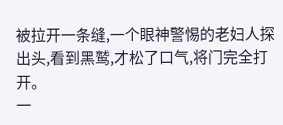被拉开一条缝,一个眼神警惕的老妇人探出头,看到黑鹫,才松了口气,将门完全打开。
一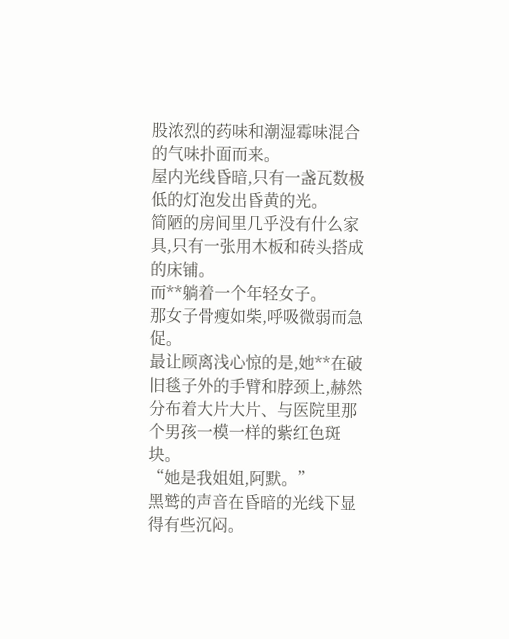股浓烈的药味和潮湿霉味混合的气味扑面而来。
屋内光线昏暗,只有一盏瓦数极低的灯泡发出昏黄的光。
简陋的房间里几乎没有什么家具,只有一张用木板和砖头搭成的床铺。
而**躺着一个年轻女子。
那女子骨瘦如柴,呼吸微弱而急促。
最让顾离浅心惊的是,她**在破旧毯子外的手臂和脖颈上,赫然分布着大片大片、与医院里那个男孩一模一样的紫红色斑块。
“她是我姐姐,阿默。”
黑鹫的声音在昏暗的光线下显得有些沉闷。